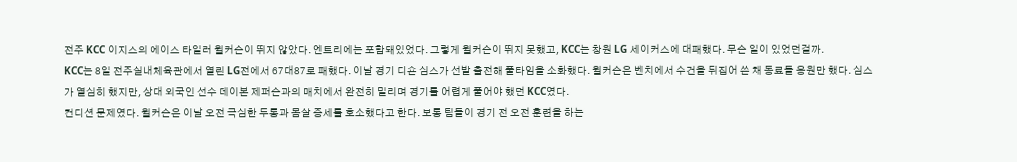전주 KCC 이지스의 에이스 타일러 윌커슨이 뛰지 않았다. 엔트리에는 포함돼있었다. 그렇게 윌커슨이 뛰지 못했고, KCC는 창원 LG 세이커스에 대패했다. 무슨 일이 있었던걸까.
KCC는 8일 전주실내체육관에서 열린 LG전에서 67대87로 패했다. 이날 경기 디숀 심스가 선발 출전해 풀타임을 소화했다. 윌커슨은 벤치에서 수건을 뒤집어 쓴 채 동료들 응원만 했다. 심스가 열심히 했지만, 상대 외국인 선수 데이본 제퍼슨과의 매치에서 완전히 밀리며 경기를 어렵게 풀어야 했던 KCC였다.
컨디션 문제였다. 윌커슨은 이날 오전 극심한 두통과 몸살 증세를 호소했다고 한다. 보통 팀들이 경기 전 오전 훈련을 하는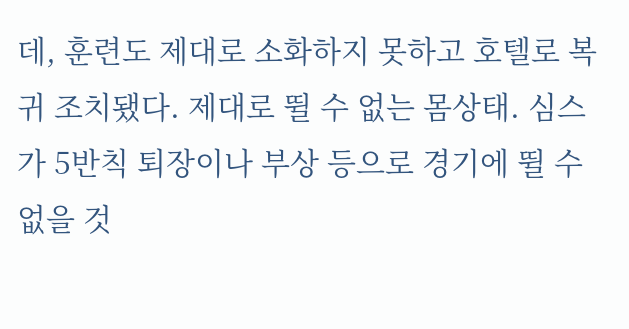데, 훈련도 제대로 소화하지 못하고 호텔로 복귀 조치됐다. 제대로 뛸 수 없는 몸상태. 심스가 5반칙 퇴장이나 부상 등으로 경기에 뛸 수 없을 것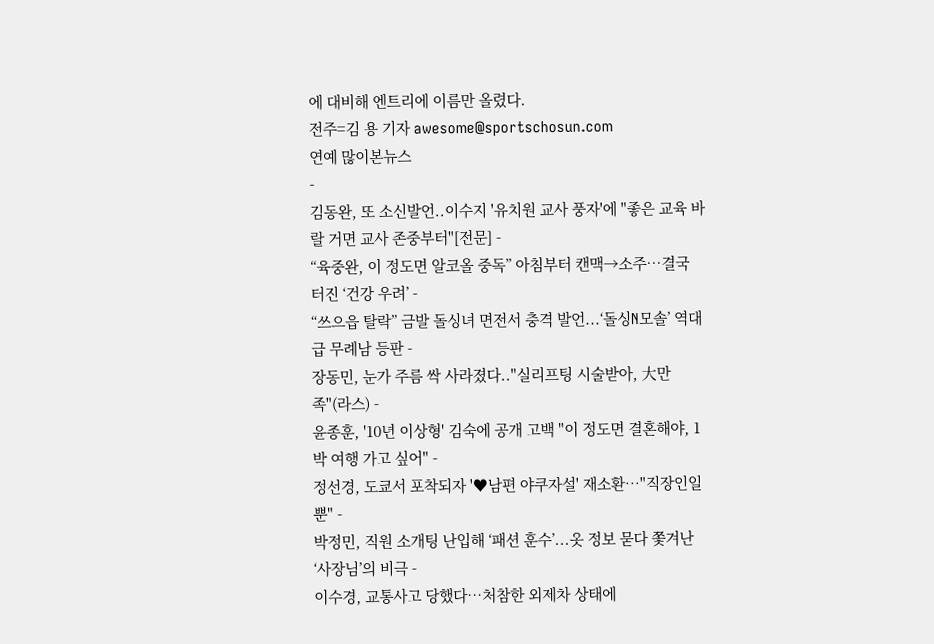에 대비해 엔트리에 이름만 올렸다.
전주=김 용 기자 awesome@sportschosun.com
연예 많이본뉴스
-
김동완, 또 소신발언..이수지 '유치원 교사 풍자'에 "좋은 교육 바랄 거면 교사 존중부터"[전문] -
“육중완, 이 정도면 알코올 중독” 아침부터 캔맥→소주…결국 터진 ‘건강 우려’ -
“쓰으읍 탈락” 금발 돌싱녀 면전서 충격 발언...‘돌싱N모솔’ 역대급 무례남 등판 -
장동민, 눈가 주름 싹 사라졌다.."실리프팅 시술받아, 大만족"(라스) -
윤종훈, '10년 이상형' 김숙에 공개 고백 "이 정도면 결혼해야, 1박 여행 가고 싶어" -
정선경, 도쿄서 포착되자 '♥남편 야쿠자설' 재소환…"직장인일 뿐" -
박정민, 직원 소개팅 난입해 ‘패션 훈수’...옷 정보 묻다 쫓겨난 ‘사장님’의 비극 -
이수경, 교통사고 당했다…처참한 외제차 상태에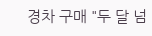경차 구매 "두 달 넘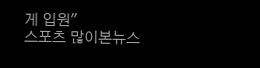게 입원"
스포츠 많이본뉴스